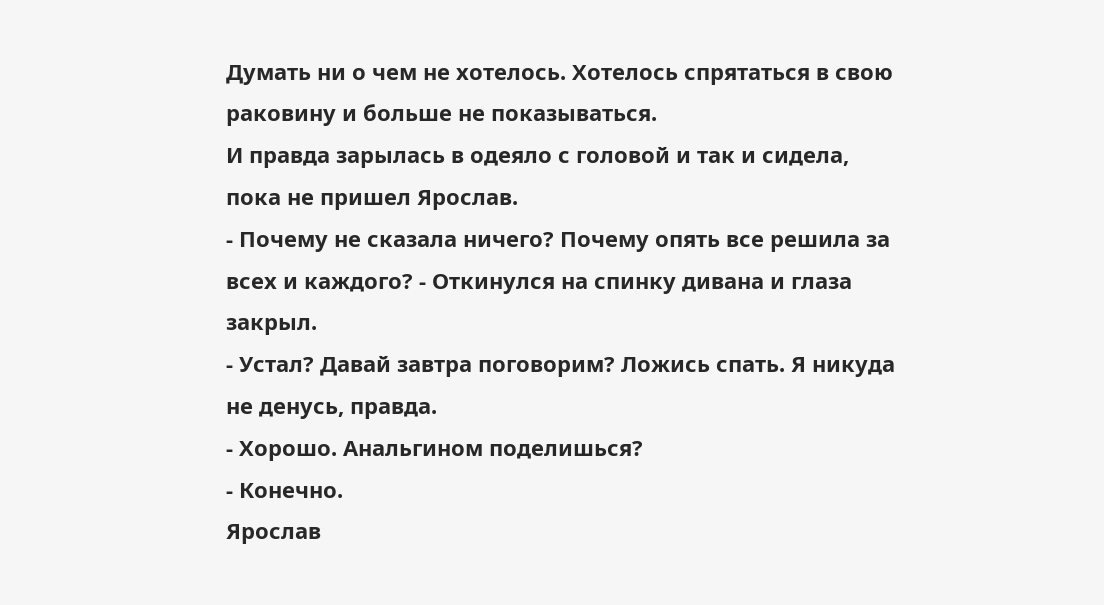Думать ни о чем не хотелось. Хотелось спрятаться в свою раковину и больше не показываться.
И правда зарылась в одеяло с головой и так и сидела, пока не пришел Ярослав.
- Почему не сказала ничего? Почему опять все решила за всех и каждого? - Откинулся на спинку дивана и глаза закрыл.
- Устал? Давай завтра поговорим? Ложись спать. Я никуда не денусь, правда.
- Хорошо. Анальгином поделишься?
- Конечно.
Ярослав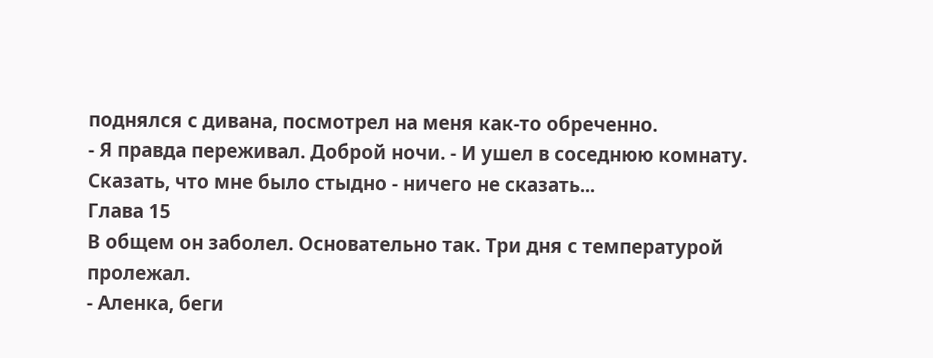поднялся с дивана, посмотрел на меня как-то обреченно.
- Я правда переживал. Доброй ночи. - И ушел в соседнюю комнату.
Сказать, что мне было стыдно - ничего не сказать...
Глава 15
В общем он заболел. Основательно так. Три дня с температурой пролежал.
- Аленка, беги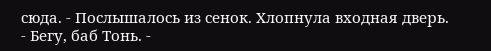сюда. - Послышалось из сенок. Хлопнула входная дверь.
- Бегу, баб Тонь. -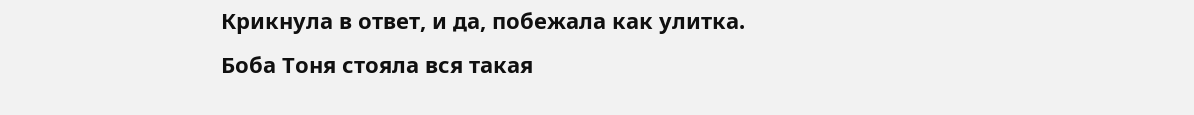Крикнула в ответ, и да, побежала как улитка.
Боба Тоня стояла вся такая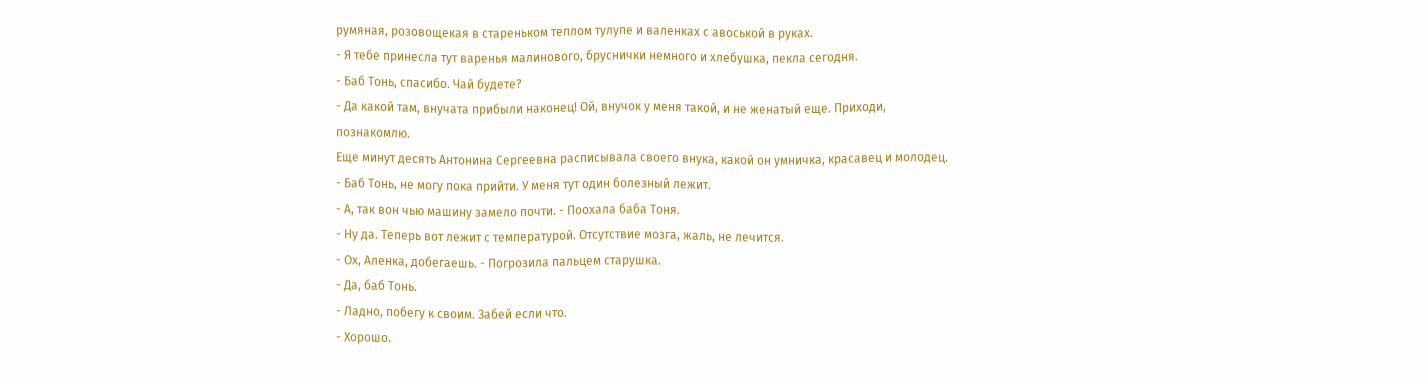румяная, розовощекая в стареньком теплом тулупе и валенках с авоськой в руках.
- Я тебе принесла тут варенья малинового, бруснички немного и хлебушка, пекла сегодня.
- Баб Тонь, спасибо. Чай будете?
- Да какой там, внучата прибыли наконец! Ой, внучок у меня такой, и не женатый еще. Приходи, познакомлю.
Еще минут десять Антонина Сергеевна расписывала своего внука, какой он умничка, красавец и молодец.
- Баб Тонь, не могу пока прийти. У меня тут один болезный лежит.
- А, так вон чью машину замело почти. - Поохала баба Тоня.
- Ну да. Теперь вот лежит с температурой. Отсутствие мозга, жаль, не лечится.
- Ох, Аленка, добегаешь. - Погрозила пальцем старушка.
- Да, баб Тонь.
- Ладно, побегу к своим. Забей если что.
- Хорошо.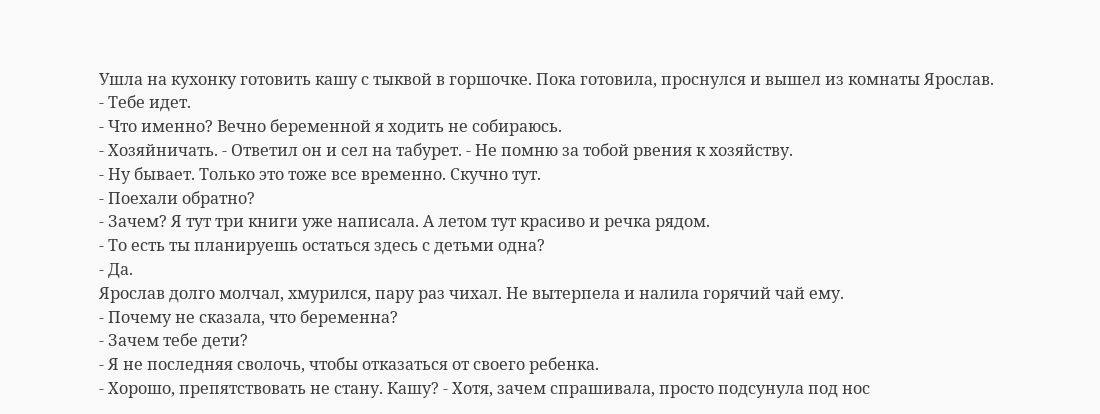Ушла на кухонку готовить кашу с тыквой в горшочке. Пока готовила, проснулся и вышел из комнаты Ярослав.
- Тебе идет.
- Что именно? Вечно беременной я ходить не собираюсь.
- Хозяйничать. - Ответил он и сел на табурет. - Не помню за тобой рвения к хозяйству.
- Ну бывает. Только это тоже все временно. Скучно тут.
- Поехали обратно?
- Зачем? Я тут три книги уже написала. А летом тут красиво и речка рядом.
- То есть ты планируешь остаться здесь с детьми одна?
- Да.
Ярослав долго молчал, хмурился, пару раз чихал. Не вытерпела и налила горячий чай ему.
- Почему не сказала, что беременна?
- Зачем тебе дети?
- Я не последняя сволочь, чтобы отказаться от своего ребенка.
- Хорошо, препятствовать не стану. Кашу? - Хотя, зачем спрашивала, просто подсунула под нос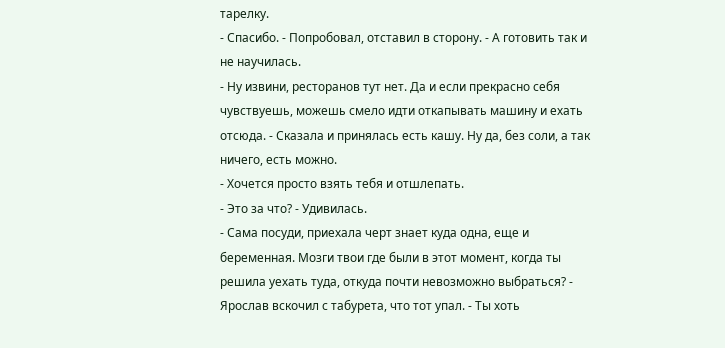тарелку.
- Спасибо. - Попробовал, отставил в сторону. - А готовить так и не научилась.
- Ну извини, ресторанов тут нет. Да и если прекрасно себя чувствуешь, можешь смело идти откапывать машину и ехать отсюда. - Сказала и принялась есть кашу. Ну да, без соли, а так ничего, есть можно.
- Хочется просто взять тебя и отшлепать.
- Это за что? - Удивилась.
- Сама посуди, приехала черт знает куда одна, еще и беременная. Мозги твои где были в этот момент, когда ты решила уехать туда, откуда почти невозможно выбраться? - Ярослав вскочил с табурета, что тот упал. - Ты хоть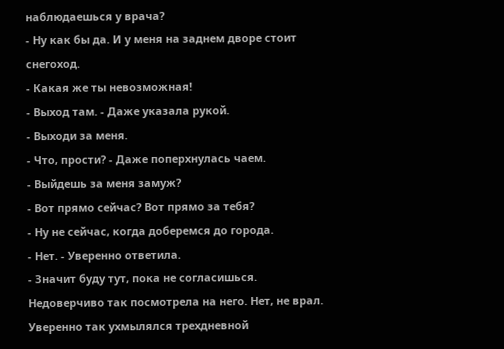наблюдаешься у врача?
- Ну как бы да. И у меня на заднем дворе стоит снегоход.
- Какая же ты невозможная!
- Выход там. - Даже указала рукой.
- Выходи за меня.
- Что, прости? - Даже поперхнулась чаем.
- Выйдешь за меня замуж?
- Вот прямо сейчас? Вот прямо за тебя?
- Ну не сейчас, когда доберемся до города.
- Нет. - Уверенно ответила.
- Значит буду тут, пока не согласишься.
Недоверчиво так посмотрела на него. Нет, не врал. Уверенно так ухмылялся трехдневной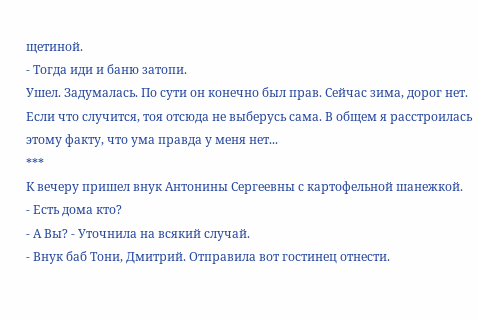щетиной.
- Тогда иди и баню затопи.
Ушел. Задумалась. По сути он конечно был прав. Сейчас зима, дорог нет. Если что случится, тоя отсюда не выберусь сама. В общем я расстроилась этому факту, что ума правда у меня нет...
***
К вечеру пришел внук Антонины Сергеевны с картофельной шанежкой.
- Есть дома кто?
- А Вы? - Уточнила на всякий случай.
- Внук баб Тони, Дмитрий. Отправила вот гостинец отнести.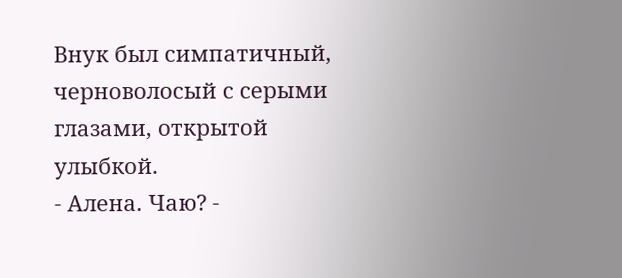Внук был симпатичный, черноволосый с серыми глазами, открытой улыбкой.
- Алена. Чаю? -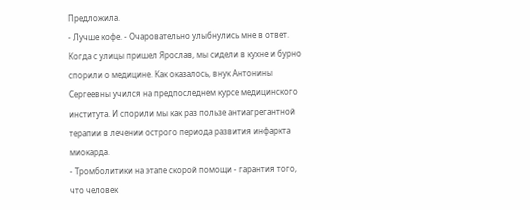Предложила.
- Лучше кофе. - Очаровательно улыбнулись мне в ответ.
Когда с улицы пришел Ярослав, мы сидели в кухне и бурно спорили о медицине. Как оказалось, внук Антонины Сергеевны учился на предпоследнем курсе медицинского института. И спорили мы как раз пользе антиагрегантной терапии в лечении острого периода развития инфаркта миокарда.
- Тромболитики на этапе скорой помощи - гарантия того, что человек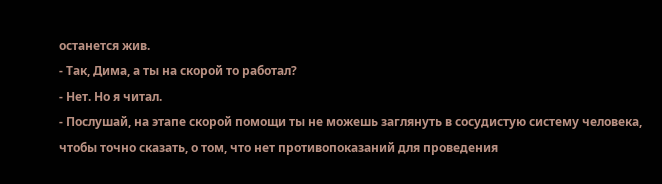останется жив.
- Так, Дима, а ты на скорой то работал?
- Нет. Но я читал.
- Послушай, на этапе скорой помощи ты не можешь заглянуть в сосудистую систему человека, чтобы точно сказать, о том, что нет противопоказаний для проведения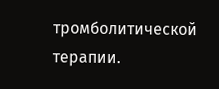тромболитической терапии.